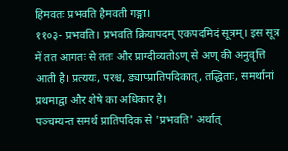हिमवतः प्रभवति हैमवती गङ्गा।
११०३- प्रभवति। प्रभवति क्रियापदम् एकपदमिदं सूत्रम्। इस सूत्र में तत आगतः से ततः और प्राग्दीव्यतोऽण् से अण् की अनुवृत्ति आती है। प्रत्ययः, परश्च, ड्याप्प्रातिपदिकात्, तद्धिताः, समर्थानां प्रथमाद्वा और शेषे का अधिकार है।
पञ्चम्यन्त समर्थ प्रातिपदिक से 'प्रभवति' अर्थात्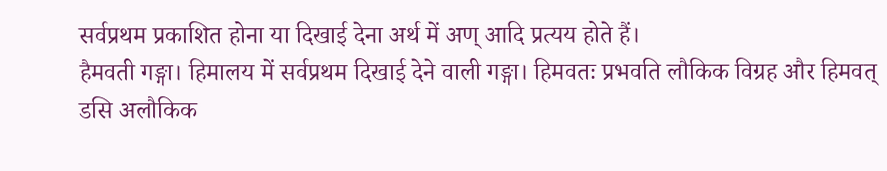सर्वप्रथम प्रकाशित होना या दिखाई देना अर्थ में अण् आदि प्रत्यय होते हैं।
हैमवती गङ्गा। हिमालय में सर्वप्रथम दिखाई देने वाली गङ्गा। हिमवतः प्रभवति लौकिक विग्रह और हिमवत् डसि अलौकिक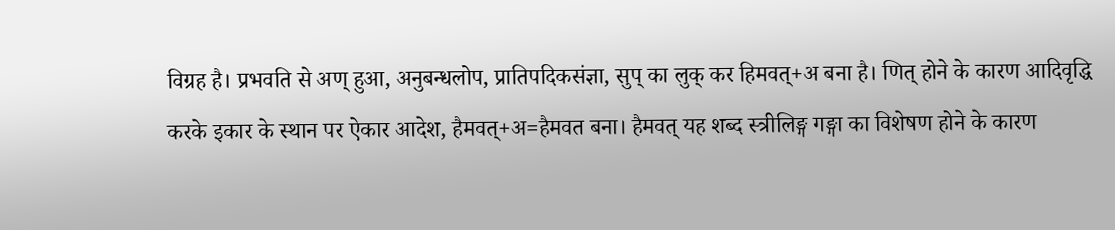विग्रह है। प्रभवति से अण् हुआ, अनुबन्धलोप, प्रातिपदिकसंज्ञा, सुप् का लुक् कर हिमवत्+अ बना है। णित् होने के कारण आदिवृद्धि करके इकार के स्थान पर ऐकार आदेश, हैमवत्+अ=हैमवत बना। हैमवत् यह शब्द स्त्रीलिङ्ग गङ्गा का विशेषण होने के कारण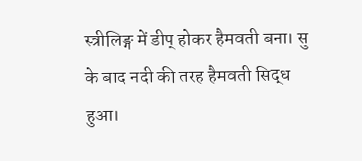स्त्रीलिङ्ग में डीप् होकर हैमवती बना। सु के बाद नदी की तरह हैमवती सिद्ध हुआ।